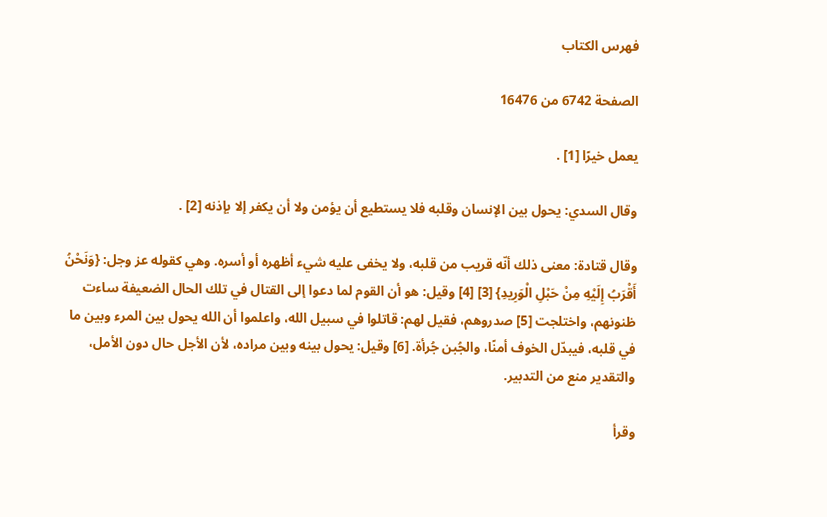فهرس الكتاب

الصفحة 6742 من 16476

يعمل خيرًا [1] .

وقال السدي: يحول بين الإنسان وقلبه فلا يستطيع أن يؤمن ولا أن يكفر إلا بإذنه [2] .

وقال قتادة: معنى ذلك أنّه قريب من قلبه، ولا يخفى عليه شيء أظهره أو أسره. وهي كقوله عز وجل: {وَنَحْنُ أَقْرَبُ إِلَيْهِ مِنْ حَبْلِ الْوَرِيدِ} [3] [4] وقيل: هو أن القوم لما دعوا إلى القتال في تلك الحال الضعيفة ساءت ظنونهم، واختلجت [5] صدروهم، فقيل لهم: قاتلوا في سبيل الله، واعلموا أن الله يحول بين المرء وبين ما في قلبه، فيبدّل الخوف أمنًا، والجُبن جُرأة. [6] وقيل: يحول بينه وبين مراده، لأن الأجل حال دون الأمل، والتقدير منع من التدبير.

وقرأ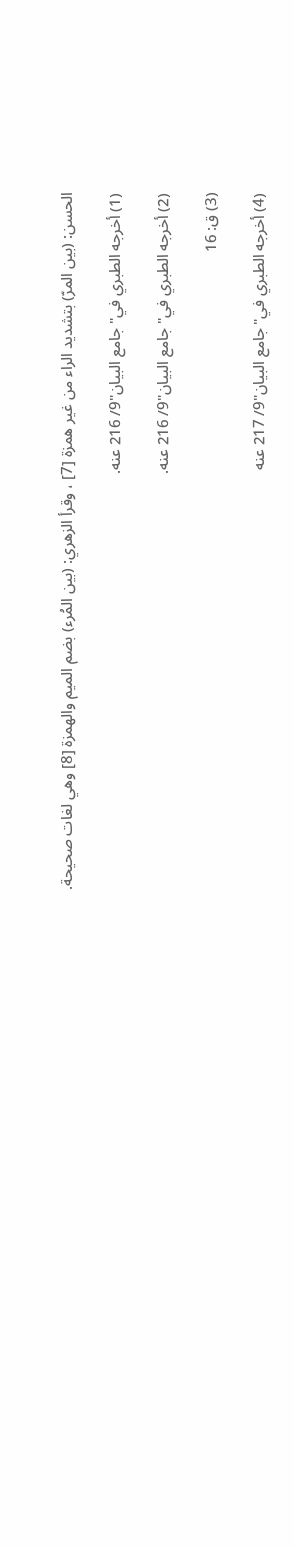الحسن: (بين المرّ) بتشديد الراء من غير همزة [7] ، وقرأ الزهري: (بين المُرء) بضم الميم والهمزة [8] وهي لغات صحيحة.

(1) أخرجه الطبري في"جامع البيان"9/ 216 عنه.

(2) أخرجه الطبري في"جامع البيان"9/ 216 عنه.

(3) ق: 16

(4) أخرجه الطبري في"جامع البيان"9/ 217 عنه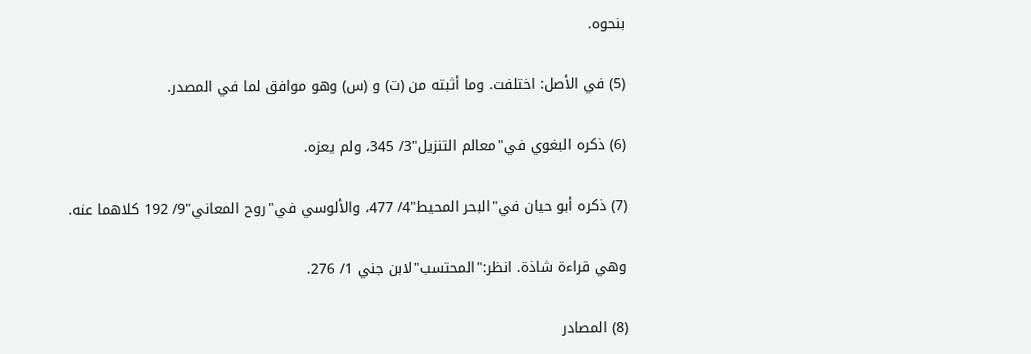بنحوه.

(5) في الأصل: اختلفت. وما أثبته من (ت) و (س) وهو موافق لما في المصدر.

(6) ذكره البغوي في"معالم التنزيل"3/ 345، ولم يعزه.

(7) ذكره أبو حيان في"البحر المحيط"4/ 477، والألوسي في"روح المعاني"9/ 192 كلاهما عنه.

وهي قراءة شاذة. انظر:"المحتسب"لابن جني 1/ 276.

(8) المصادر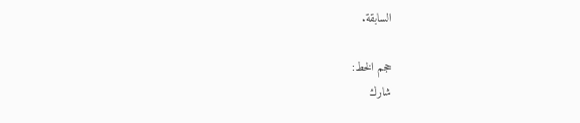السابقة.

حجم الخط:
شارك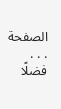الصفحة
. . .
فضلًا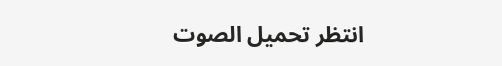انتظر تحميل الصوت